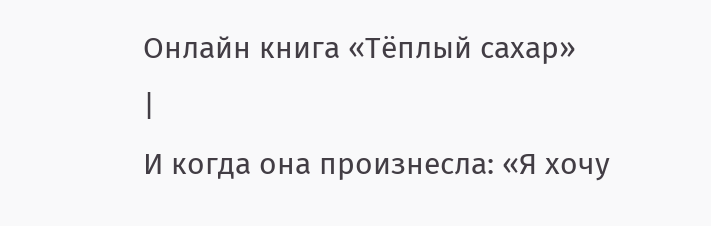Онлайн книга «Тёплый сахар»
|
И когда она произнесла: «Я хочу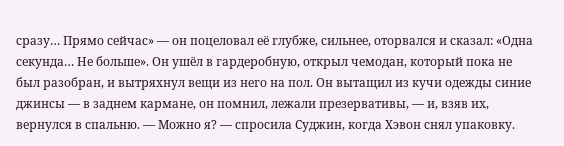сразу… Прямо сейчас» — он поцеловал её глубже, сильнее, оторвался и сказал: «Одна секунда… Не больше». Он ушёл в гардеробную, открыл чемодан, который пока не был разобран, и вытряхнул вещи из него на пол. Он вытащил из кучи одежды синие джинсы — в заднем кармане, он помнил, лежали презервативы, — и, взяв их, вернулся в спальню. — Можно я? — спросила Суджин, когда Хэвон снял упаковку.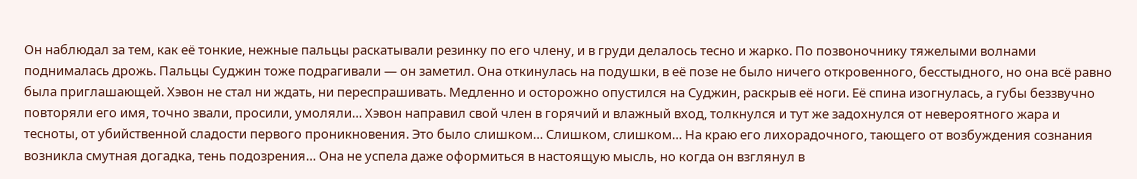Он наблюдал за тем, как её тонкие, нежные пальцы раскатывали резинку по его члену, и в груди делалось тесно и жарко. По позвоночнику тяжелыми волнами поднималась дрожь. Пальцы Суджин тоже подрагивали — он заметил. Она откинулась на подушки, в её позе не было ничего откровенного, бесстыдного, но она всё равно была приглашающей. Хэвон не стал ни ждать, ни переспрашивать. Медленно и осторожно опустился на Суджин, раскрыв её ноги. Её спина изогнулась, а губы беззвучно повторяли его имя, точно звали, просили, умоляли… Хэвон направил свой член в горячий и влажный вход, толкнулся и тут же задохнулся от невероятного жара и тесноты, от убийственной сладости первого проникновения. Это было слишком… Слишком, слишком… На краю его лихорадочного, тающего от возбуждения сознания возникла смутная догадка, тень подозрения… Она не успела даже оформиться в настоящую мысль, но когда он взглянул в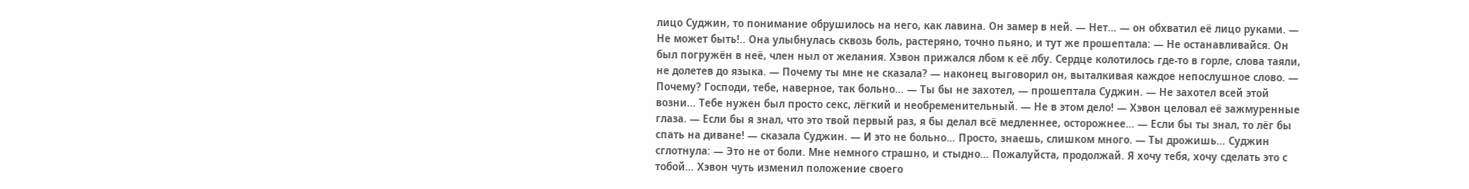лицо Суджин, то понимание обрушилось на него, как лавина. Он замер в ней. — Нет… — он обхватил её лицо руками. — Не может быть!.. Она улыбнулась сквозь боль, растеряно, точно пьяно, и тут же прошептала: — Не останавливайся. Он был погружён в неё, член ныл от желания. Хэвон прижался лбом к её лбу. Сердце колотилось где-то в горле, слова таяли, не долетев до языка. — Почему ты мне не сказала? — наконец выговорил он, выталкивая каждое непослушное слово. — Почему? Господи, тебе, наверное, так больно… — Ты бы не захотел, — прошептала Суджин. — Не захотел всей этой возни… Тебе нужен был просто секс, лёгкий и необременительный. — Не в этом дело! — Хэвон целовал её зажмуренные глаза. — Если бы я знал, что это твой первый раз, я бы делал всё медленнее, осторожнее… — Если бы ты знал, то лёг бы спать на диване! — сказала Суджин. — И это не больно… Просто, знаешь, слишком много. — Ты дрожишь… Суджин сглотнула: — Это не от боли. Мне немного страшно, и стыдно… Пожалуйста, продолжай. Я хочу тебя, хочу сделать это с тобой… Хэвон чуть изменил положение своего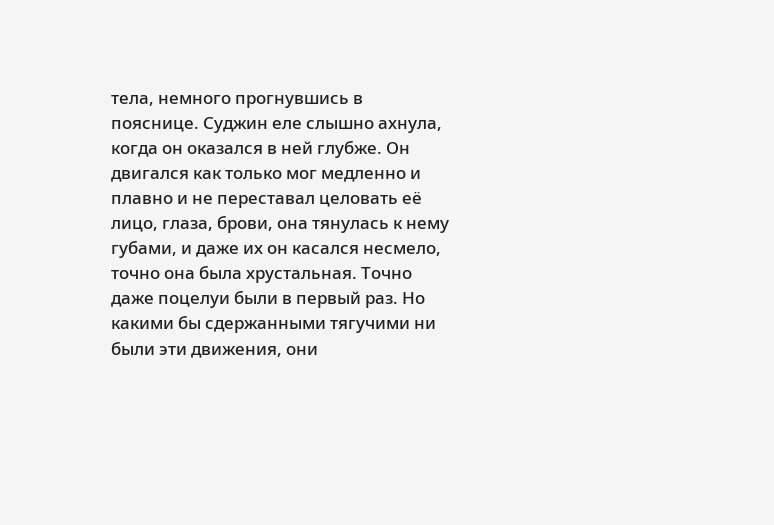тела, немного прогнувшись в пояснице. Суджин еле слышно ахнула, когда он оказался в ней глубже. Он двигался как только мог медленно и плавно и не переставал целовать её лицо, глаза, брови, она тянулась к нему губами, и даже их он касался несмело, точно она была хрустальная. Точно даже поцелуи были в первый раз. Но какими бы сдержанными тягучими ни были эти движения, они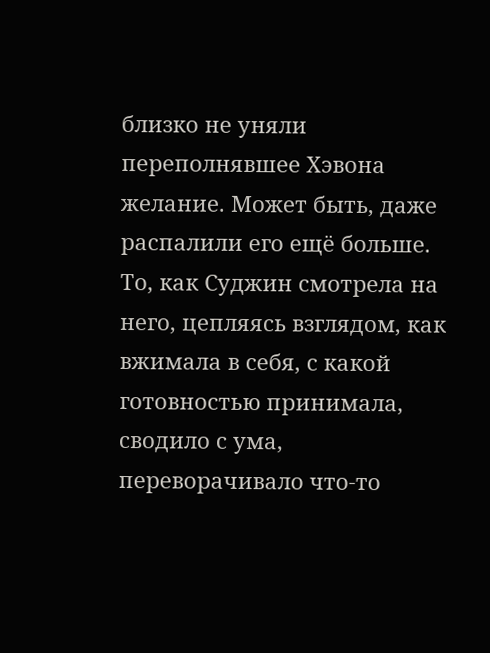близко не уняли переполнявшее Хэвона желание. Может быть, даже распалили его ещё больше. То, как Суджин смотрела на него, цепляясь взглядом, как вжимала в себя, с какой готовностью принимала, сводило с ума, переворачивало что-то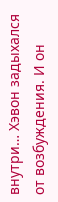внутри… Хэвон задыхался от возбуждения. И он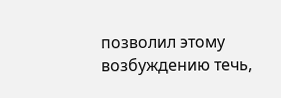позволил этому возбуждению течь,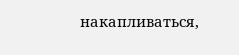накапливаться,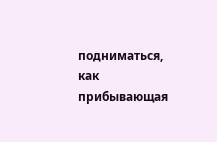подниматься, как прибывающая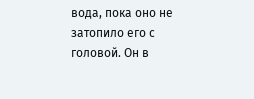вода, пока оно не затопило его с головой. Он в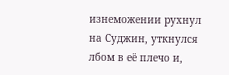изнеможении рухнул на Суджин, уткнулся лбом в её плечо и,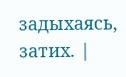задыхаясь, затих. |